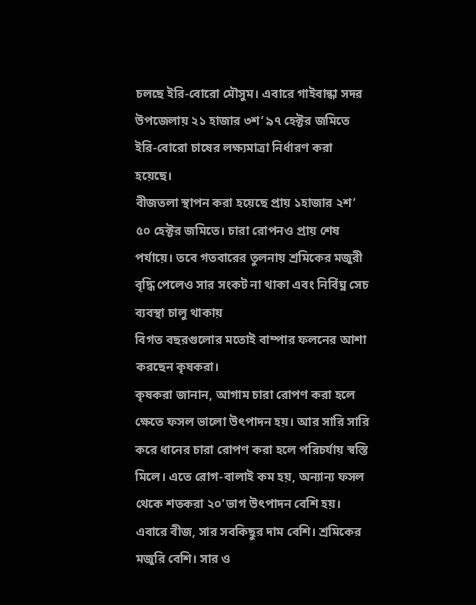চলছে ইরি-বোরো মৌসুম। এবারে গাইবান্ধা সদর উপজেলায় ২১ হাজার ৩শ’ ৯৭ হেক্টর জমিতে ইরি-বোরো চাষের লক্ষ্যমাত্রা নির্ধারণ করা হয়েছে।
বীজতলা স্থাপন করা হয়েছে প্রায় ১হাজার ২শ’ ৫০ হেক্টর জমিতে। চারা রোপনও প্রায় শেষ পর্যায়ে। তবে গতবারের তুলনায় শ্রমিকের মজুরী বৃদ্ধি পেলেও সার সংকট না থাকা এবং নির্বিঘ্ন সেচ ব্যবস্থা চালু থাকায়
বিগত বছরগুলোর মতোই বাম্পার ফলনের আশা করছেন কৃষকরা।
কৃষকরা জানান, আগাম চারা রোপণ করা হলে ক্ষেতে ফসল ভালো উৎপাদন হয়। আর সারি সারি করে ধানের চারা রোপণ করা হলে পরিচর্যায় স্বস্তি মিলে। এতে রোগ-বালাই কম হয়, অন্যান্য ফসল থেকে শতকরা ২০’ভাগ উৎপাদন বেশি হয়। এবারে বীজ, সার সবকিছুর দাম বেশি। শ্রমিকের মজুরি বেশি। সার ও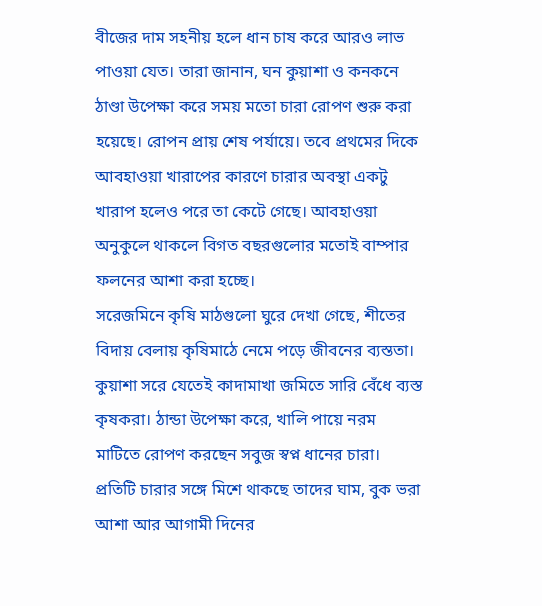বীজের দাম সহনীয় হলে ধান চাষ করে আরও লাভ পাওয়া যেত। তারা জানান, ঘন কুয়াশা ও কনকনে ঠাণ্ডা উপেক্ষা করে সময় মতো চারা রোপণ শুরু করা হয়েছে। রোপন প্রায় শেষ পর্যায়ে। তবে প্রথমের দিকে আবহাওয়া খারাপের কারণে চারার অবস্থা একটু খারাপ হলেও পরে তা কেটে গেছে। আবহাওয়া অনুকুলে থাকলে বিগত বছরগুলোর মতোই বাম্পার ফলনের আশা করা হচ্ছে।
সরেজমিনে কৃষি মাঠগুলো ঘুরে দেখা গেছে, শীতের বিদায় বেলায় কৃষিমাঠে নেমে পড়ে জীবনের ব্যস্ততা। কুয়াশা সরে যেতেই কাদামাখা জমিতে সারি বেঁধে ব্যস্ত কৃষকরা। ঠান্ডা উপেক্ষা করে, খালি পায়ে নরম মাটিতে রোপণ করছেন সবুজ স্বপ্ন ধানের চারা। প্রতিটি চারার সঙ্গে মিশে থাকছে তাদের ঘাম, বুক ভরা আশা আর আগামী দিনের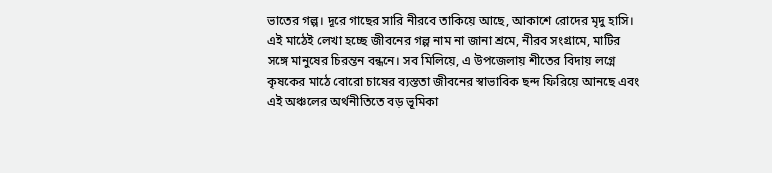ভাতের গল্প। দূরে গাছের সারি নীরবে তাকিয়ে আছে, আকাশে রোদের মৃদু হাসি। এই মাঠেই লেখা হচ্ছে জীবনের গল্প নাম না জানা শ্রমে, নীরব সংগ্রামে, মাটির সঙ্গে মানুষের চিরন্তন বন্ধনে। সব মিলিয়ে, এ উপজেলায় শীতের বিদায় লগ্নে কৃষকের মাঠে বোরো চাষের ব্যস্ততা জীবনের স্বাভাবিক ছন্দ ফিরিয়ে আনছে এবং এই অঞ্চলের অর্থনীতিতে বড় ভূমিকা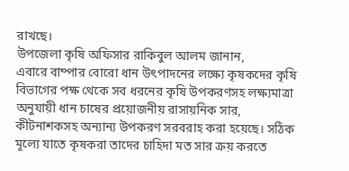রাখছে।
উপজেলা কৃষি অফিসার রাকিবুল আলম জানান,
এবারে বাম্পার বোরো ধান উৎপাদনের লক্ষ্যে কৃষকদের কৃষি বিভাগের পক্ষ থেকে সব ধরনের কৃষি উপকরণসহ লক্ষ্যমাত্রা অনুযায়ী ধান চাষের প্রয়োজনীয় রাসায়নিক সার, কীটনাশকসহ অন্যান্য উপকরণ সরবরাহ করা হয়েছে। সঠিক মূল্যে যাতে কৃষকরা তাদের চাহিদা মত সার ক্রয় করতে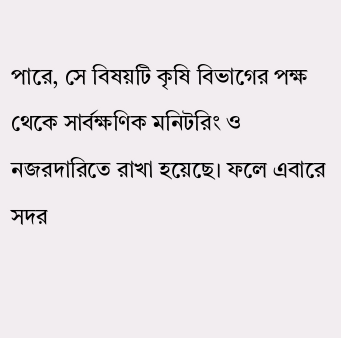পারে, সে বিষয়টি কৃষি বিভাগের পক্ষ থেকে সার্বক্ষণিক মনিটরিং ও নজরদারিতে রাখা হয়েছে। ফলে এবারে সদর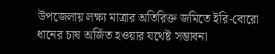উপজেলায় লক্ষ্য মাত্রার অতিরিক্ত জমিতে ইরি-বোরো ধানের চাষ অর্জিত হওয়ার যথেষ্ট সম্ভাবনা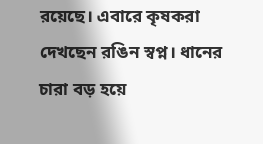রয়েছে। এবারে কৃষকরা দেখছেন রঙিন স্বপ্ন। ধানের চারা বড় হয়ে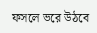ফসলে ভরে উঠবে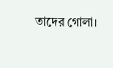তাদের গোলা।